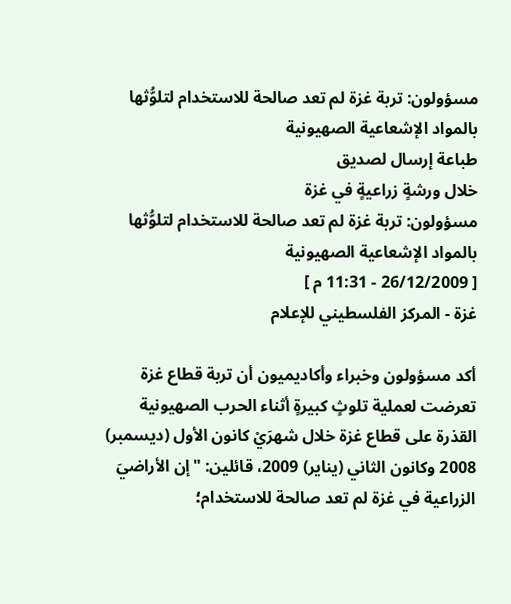مسؤولون: تربة غزة لم تعد صالحة للاستخدام لتلوُّثها بالمواد الإشعاعية الصهيونية
طباعة إرسال لصديق
خلال ورشةٍ زراعيةٍ في غزة
مسؤولون: تربة غزة لم تعد صالحة للاستخدام لتلوُّثها بالمواد الإشعاعية الصهيونية
[ 26/12/2009 - 11:31 م ]
غزة - المركز الفلسطيني للإعلام

أكد مسؤولون وخبراء وأكاديميون أن تربة قطاع غزة تعرضت لعملية تلوثٍ كبيرةٍ أثناء الحرب الصهيونية القذرة على قطاع غزة خلال شهرَيْ كانون الأول (ديسمبر) 2008 وكانون الثاني (يناير) 2009، قائلين: "إن الأراضيَ الزراعية في غزة لم تعد صالحة للاستخدام؛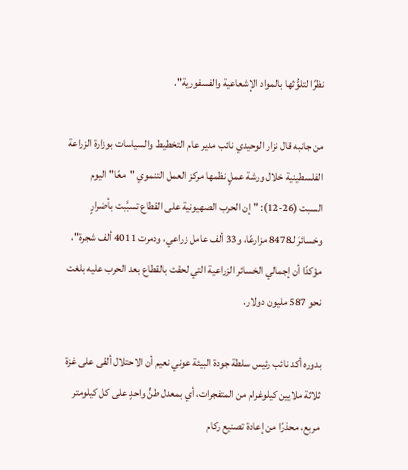نظرًا لتلوُّثها بالمواد الإشعاعية والفسفورية".

من جانبه قال نزار الوحيدي نائب مدير عام التخطيط والسياسات بوزارة الزراعة الفلسطينية خلال ورشة عملٍ نظمها مركز العمل التنموي "معًا" اليوم السبت (26-12): "إن الحرب الصهيونية على القطاع تسبَّبت بأضرارٍ وخسائرَ لـ8478 مزارعًا، و33 ألف عامل زراعي، ودمرت 4011 ألف شجرة"، مؤكدًا أن إجمالي الخسائر الزراعية التي لحقت بالقطاع بعد الحرب عليه بلغت نحو 587 مليون دولار.

بدوره أكد نائب رئيس سلطة جودة البيئة عوني نعيم أن الاحتلال ألقى على غزة ثلاثة ملايين كيلوغرام من المتفجرات، أي بمعدل طنٍّ واحدٍ على كل كيلومتر مربع، محذرًا من إعادة تصنيع ركام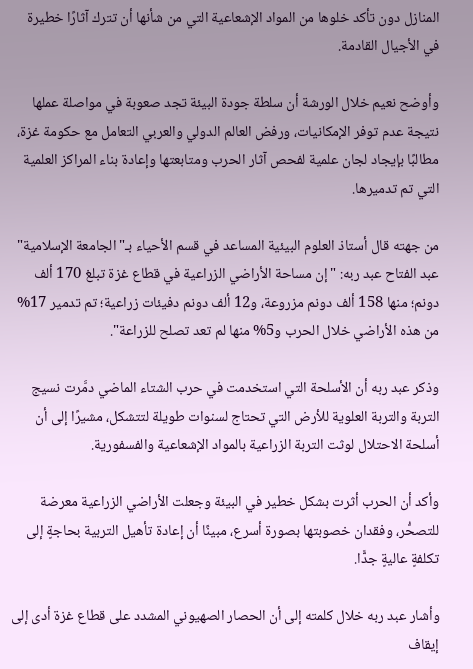المنازل دون تأكد خلوها من المواد الإشعاعية التي من شأنها أن تترك آثارًا خطيرة في الأجيال القادمة.

وأوضح نعيم خلال الورشة أن سلطة جودة البيئة تجد صعوبة في مواصلة عملها نتيجة عدم توفر الإمكانيات، ورفض العالم الدولي والعربي التعامل مع حكومة غزة، مطالبًا بإيجاد لجان علمية لفحص آثار الحرب ومتابعتها وإعادة بناء المراكز العلمية التي تم تدميرها.

من جهته قال أستاذ العلوم البيئية المساعد في قسم الأحياء بـ"الجامعة الإسلامية" عبد الفتاح عبد ربه: "إن مساحة الأراضي الزراعية في قطاع غزة تبلغ 170 ألف دونم؛ منها 158 ألف دونم مزروعة، و12 ألف دونم دفيئات زراعية؛ تم تدمير 17% من هذه الأراضي خلال الحرب و5% منها لم تعد تصلح للزراعة".

وذكر عبد ربه أن الأسلحة التي استخدمت في حرب الشتاء الماضي دمَّرت نسيج التربة والتربة العلوية للأرض التي تحتاج لسنوات طويلة لتتشكل، مشيرًا إلى أن أسلحة الاحتلال لوثت التربة الزراعية بالمواد الإشعاعية والفسفورية.

وأكد أن الحرب أثرت بشكل خطير في البيئة وجعلت الأراضي الزراعية معرضة للتصحُّر، وفقدان خصوبتها بصورة أسرع، مبينًا أن إعادة تأهيل التربية بحاجةٍ إلى تكلفةٍ عاليةٍ جدًّا.

وأشار عبد ربه خلال كلمته إلى أن الحصار الصهيوني المشدد على قطاع غزة أدى إلى إيقاف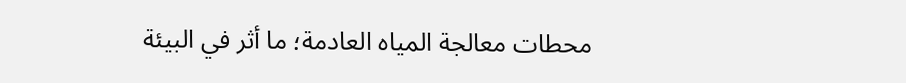محطات معالجة المياه العادمة؛ ما أثر في البيئة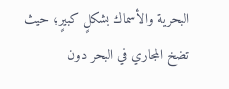البحرية والأسماك بشكلٍ كبيرٍ؛ حيث تضخ المجاري في البحر دون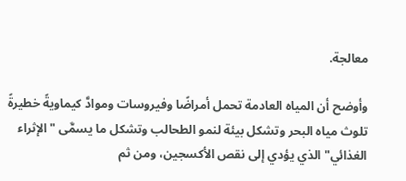معالجة.

وأوضح أن المياه العادمة تحمل أمراضًا وفيروسات وموادَّ كيماويةً خطيرةً تلوث مياه البحر وتشكل بيئة لنمو الطحالب وتشكل ما يسمَّى "الإثراء الغذائي" الذي يؤدي إلى نقص الأكسجين، ومن ثم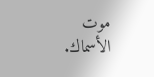موت الأسماك.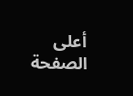أعلى الصفحة